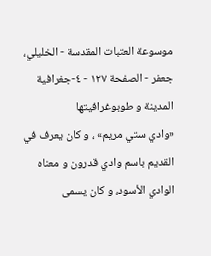موسوعة العتبات المقدسة - الخليلي، جعفر - الصفحة ١٢٧ - ٤-جغرافية المدينة و طوبوغرافيتها
«وادي ستي مريم» ، و كان يعرف في القديم باسم وادي قدرون و معناه الوادي الأسود، و كان يسمى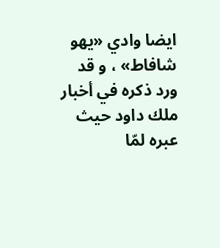ايضا وادي «يهو شافاط» ، و قد ورد ذكره في أخبار ملك داود حيث عبره لمّا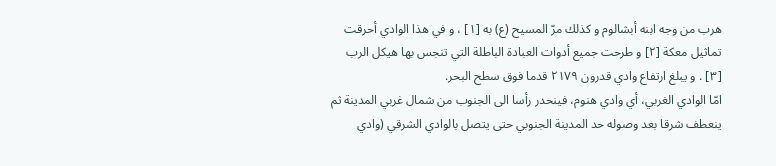هرب من وجه ابنه أبشالوم و كذلك مرّ المسيح (ع) به [١] ، و في هذا الوادي أحرقت تماثيل معكة [٢] و طرحت جميع أدوات العبادة الباطلة التي تنجس بها هيكل الرب [٣] . و يبلغ ارتفاع وادي قدرون ٢١٧٩ قدما فوق سطح البحر.
امّا الوادي الغربي، أي وادي هنوم، فينحدر رأسا الى الجنوب من شمال غربي المدينة ثم ينعطف شرقا بعد وصوله حد المدينة الجنوبي حتى يتصل بالوادي الشرقي (وادي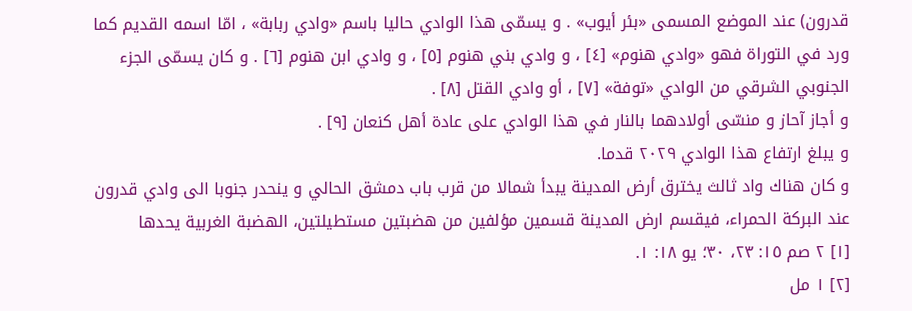قدرون) عند الموضع المسمى «بئر أيوب» . و يسمّى هذا الوادي حاليا باسم «وادي ربابة» ، امّا اسمه القديم كما ورد في التوراة فهو «وادي هنوم» [٤] ، و وادي بني هنوم [٥] ، و وادي ابن هنوم [٦] . و كان يسمّى الجزء الجنوبي الشرقي من الوادي «توفة» [٧] ، أو وادي القتل [٨] .
و أجاز آحاز و منسّى أولادهما بالنار في هذا الوادي على عادة أهل كنعان [٩] .
و يبلغ ارتفاع هذا الوادي ٢٠٢٩ قدما.
و كان هناك واد ثالث يخترق أرض المدينة يبدأ شمالا من قرب باب دمشق الحالي و ينحدر جنوبا الى وادي قدرون عند البركة الحمراء، فيقسم ارض المدينة قسمين مؤلفين من هضبتين مستطيلتين، الهضبة الغربية يحدها
[١] ٢ صم ١٥: ٢٣، ٣٠؛ يو ١٨: ١.
[٢] ١ مل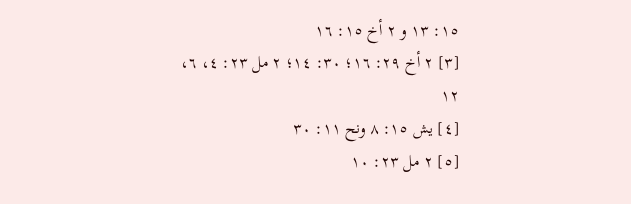١٥: ١٣ و ٢ أخ ١٥: ١٦
[٣] ٢ أخ ٢٩: ١٦؛ ٣٠: ١٤؛ ٢ مل ٢٣: ٤، ٦، ١٢
[٤] يش ١٥: ٨ ونح ١١: ٣٠
[٥] ٢ مل ٢٣: ١٠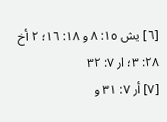[٦] يش ١٥: ٨ و ١٨: ١٦؛ ٢ أخ ٢٨: ٣؛ ار ٧: ٣٢
[٧] أر ٧: ٣١ و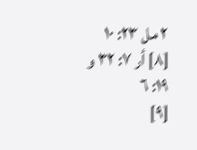٢ مل ٢٣: ١٠
[٨] أر ٧: ٣٢ و ١٩: ٦
[٩]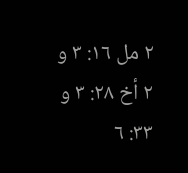٢ مل ١٦: ٣ و ٢ أخ ٢٨: ٣ و ٣٣: ٦